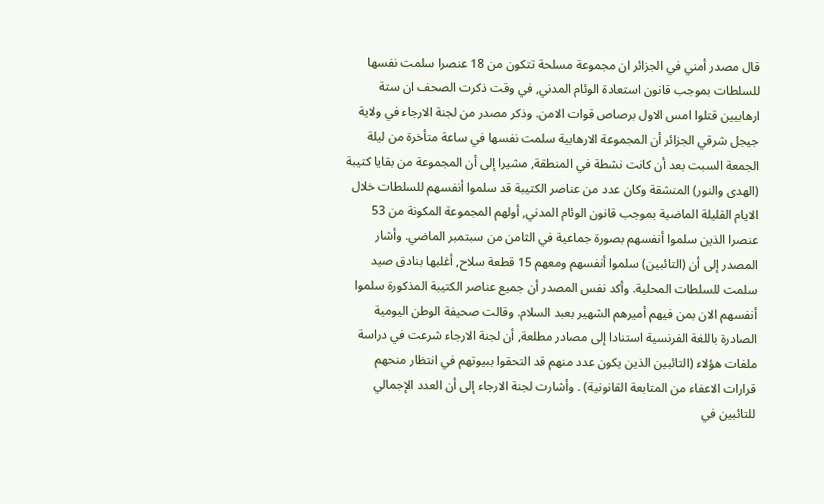قال مصدر أمني في الجزائر ان مجموعة مسلحة تتكون من 18 عنصرا سلمت نفسها للسلطات بموجب قانون استعادة الوئام المدني, في وقت ذكرت الصحف ان ستة ارهابيين قتلوا امس الاول برصاص قوات الامن. وذكر مصدر من لجنة الارجاء في ولاية جيجل شرقي الجزائر أن المجموعة الارهابية سلمت نفسها في ساعة متأخرة من ليلة الجمعة السبت بعد أن كانت نشطة في المنطقة, مشيرا إلى أن المجموعة من بقايا كتيبة (الهدى والنور) المنشقة وكان عدد من عناصر الكتيبة قد سلموا أنفسهم للسلطات خلال الايام القليلة الماضية بموجب قانون الوئام المدني, أولهم المجموعة المكونة من 53 عنصرا الذين سلموا أنفسهم بصورة جماعية في الثامن من سبتمبر الماضي. وأشار المصدر إلى أن (التائبين) سلموا أنفسهم ومعهم 15 قطعة سلاح, أغلبها بنادق صيد سلمت للسلطات المحلية. وأكد نفس المصدر أن جميع عناصر الكتيبة المذكورة سلموا أنفسهم الان بمن فيهم أميرهم الشهير بعبد السلام. وقالت صحيفة الوطن اليومية الصادرة باللغة الفرنسية استنادا إلى مصادر مطلعة, أن لجنة الارجاء شرعت في دراسة ملفات هؤلاء (التائبين الذين يكون عدد منهم قد التحقوا ببيوتهم في انتظار منحهم قرارات الاعفاء من المتابعة القانونية) . وأشارت لجنة الارجاء إلى أن العدد الإجمالي للتائبين في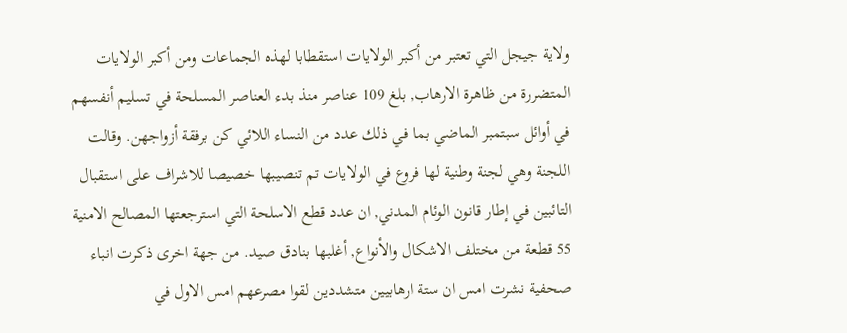ولاية جيجل التي تعتبر من أكبر الولايات استقطابا لهذه الجماعات ومن أكبر الولايات المتضررة من ظاهرة الارهاب, بلغ 109 عناصر منذ بدء العناصر المسلحة في تسليم أنفسهم في أوائل سبتمبر الماضي بما في ذلك عدد من النساء اللائي كن برفقة أزواجهن. وقالت اللجنة وهي لجنة وطنية لها فروع في الولايات تم تنصيبها خصيصا للاشراف على استقبال التائبين في إطار قانون الوئام المدني, ان عدد قطع الاسلحة التي استرجعتها المصالح الامنية 55 قطعة من مختلف الاشكال والأنواع, أغلبها بنادق صيد. من جهة اخرى ذكرت انباء صحفية نشرت امس ان ستة ارهابيين متشددين لقوا مصرعهم امس الاول في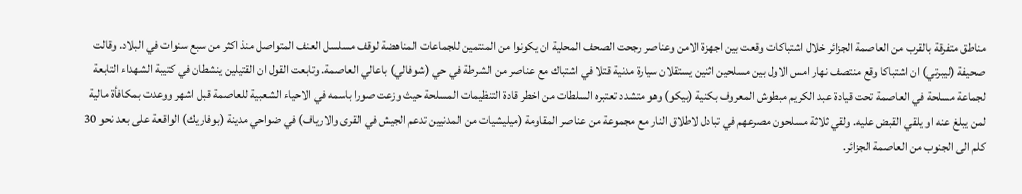مناطق متفرقة بالقرب من العاصمة الجزائر خلال اشتباكات وقعت بين اجهزة الامن وعناصر رجحت الصحف المحلية ان يكونوا من المنتمين للجماعات المناهضة لوقف مسلسل العنف المتواصل منذ اكثر من سبع سنوات في البلاد. وقالت صحيفة (ليبرتي) ان اشتباكا وقع منتصف نهار امس الاول بين مسلحين اثنين يستقلان سيارة مدنية قتلا في اشتباك مع عناصر من الشرطة في حي (شوفالي) باعالي العاصمة. وتابعت القول ان القتيلين ينشطان في كتيبة الشهداء التابعة لجماعة مسلحة في العاصمة تحت قيادة عبد الكريم مبطوش المعروف بكنية (بيكو) وهو متشدد تعتبره السلطات من اخطر قادة التنظيمات المسلحة حيث وزعت صورا باسمه في الاحياء الشعبية للعاصمة قبل اشهر ووعدت بمكافأة مالية لمن يبلغ عنه او يلقي القبض عليه. ولقي ثلاثة مسلحون مصرعهم في تبادل لاطلاق النار مع مجموعة من عناصر المقاومة (ميليشيات من المدنيين تدعم الجيش في القرى والارياف) في ضواحي مدينة (بوفاريك) الواقعة على بعد نحو 30 كلم الى الجنوب من العاصمة الجزائر.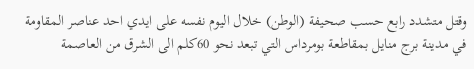وقتل متشدد رابع حسب صحيفة (الوطن) خلال اليوم نفسه على ايدي احد عناصر المقاومة في مدينة برج منايل بمقاطعة بومرداس التي تبعد نحو 60كلم الى الشرق من العاصمة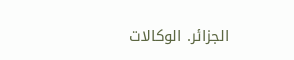الجزائر. الوكالات